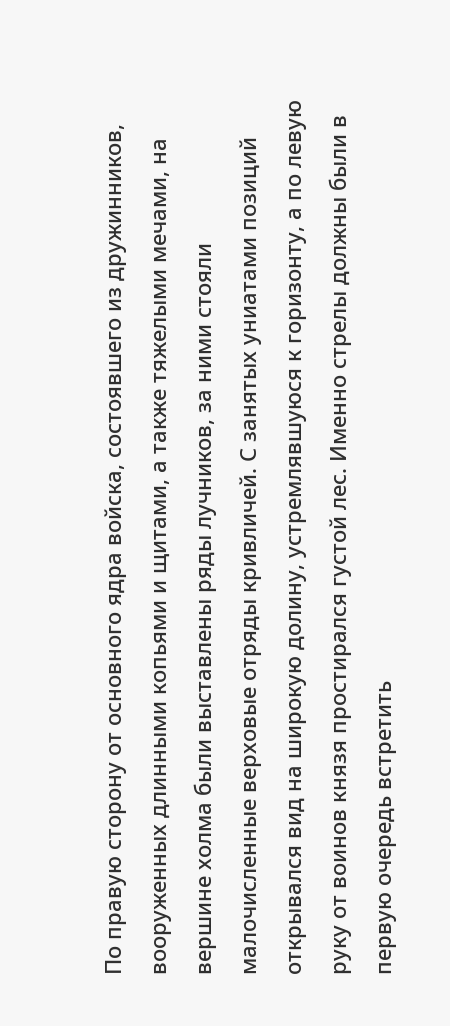По правую сторону от основного ядра войска, состоявшего из дружинников, вооруженных длинными копьями и щитами, а также тяжелыми мечами, на вершине холма были выставлены ряды лучников, за ними стояли малочисленные верховые отряды кривличей. С занятых униатами позиций открывался вид на широкую долину, устремлявшуюся к горизонту, а по левую руку от воинов князя простирался густой лес. Именно стрелы должны были в первую очередь встретить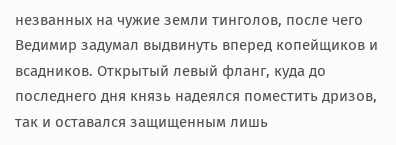незванных на чужие земли тинголов, после чего Ведимир задумал выдвинуть вперед копейщиков и всадников. Открытый левый фланг, куда до последнего дня князь надеялся поместить дризов, так и оставался защищенным лишь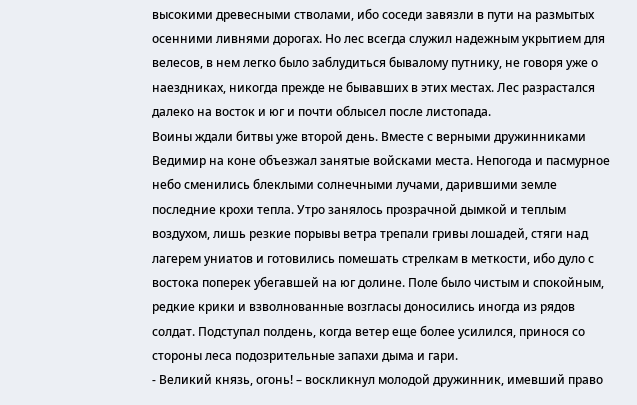высокими древесными стволами, ибо соседи завязли в пути на размытых осенними ливнями дорогах. Но лес всегда служил надежным укрытием для велесов, в нем легко было заблудиться бывалому путнику, не говоря уже о наездниках, никогда прежде не бывавших в этих местах. Лес разрастался далеко на восток и юг и почти облысел после листопада.
Воины ждали битвы уже второй день. Вместе с верными дружинниками Ведимир на коне объезжал занятые войсками места. Непогода и пасмурное небо сменились блеклыми солнечными лучами, дарившими земле последние крохи тепла. Утро занялось прозрачной дымкой и теплым воздухом, лишь резкие порывы ветра трепали гривы лошадей, стяги над лагерем униатов и готовились помешать стрелкам в меткости, ибо дуло с востока поперек убегавшей на юг долине. Поле было чистым и спокойным, редкие крики и взволнованные возгласы доносились иногда из рядов солдат. Подступал полдень, когда ветер еще более усилился, принося со стороны леса подозрительные запахи дыма и гари.
- Великий князь, огонь! – воскликнул молодой дружинник, имевший право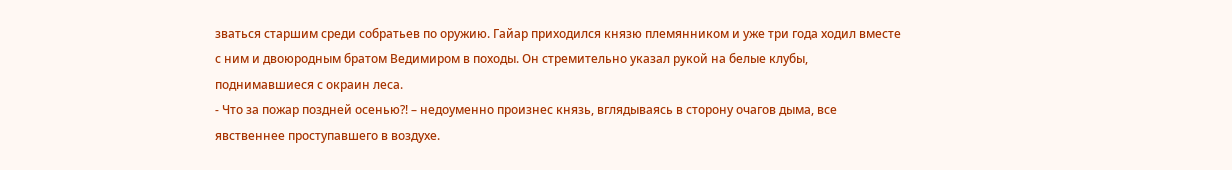зваться старшим среди собратьев по оружию. Гайар приходился князю племянником и уже три года ходил вместе с ним и двоюродным братом Ведимиром в походы. Он стремительно указал рукой на белые клубы, поднимавшиеся с окраин леса.
- Что за пожар поздней осенью?! – недоуменно произнес князь, вглядываясь в сторону очагов дыма, все явственнее проступавшего в воздухе.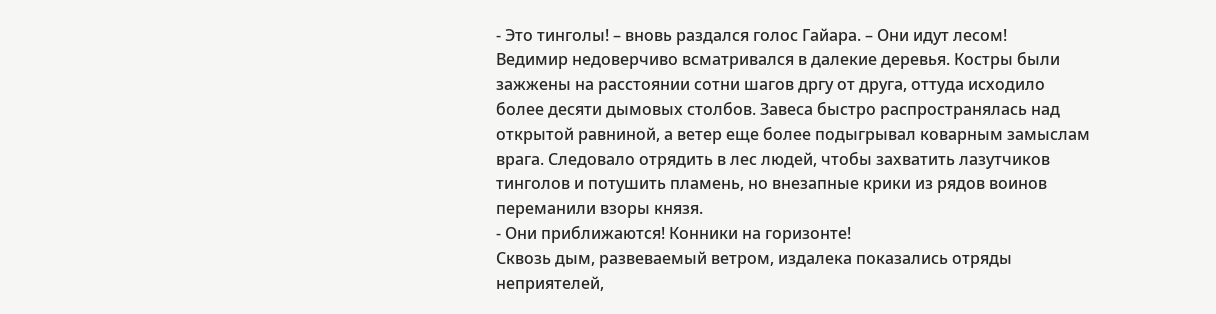- Это тинголы! – вновь раздался голос Гайара. – Они идут лесом!
Ведимир недоверчиво всматривался в далекие деревья. Костры были зажжены на расстоянии сотни шагов дргу от друга, оттуда исходило более десяти дымовых столбов. Завеса быстро распространялась над открытой равниной, а ветер еще более подыгрывал коварным замыслам врага. Следовало отрядить в лес людей, чтобы захватить лазутчиков тинголов и потушить пламень, но внезапные крики из рядов воинов переманили взоры князя.
- Они приближаются! Конники на горизонте!
Сквозь дым, развеваемый ветром, издалека показались отряды неприятелей,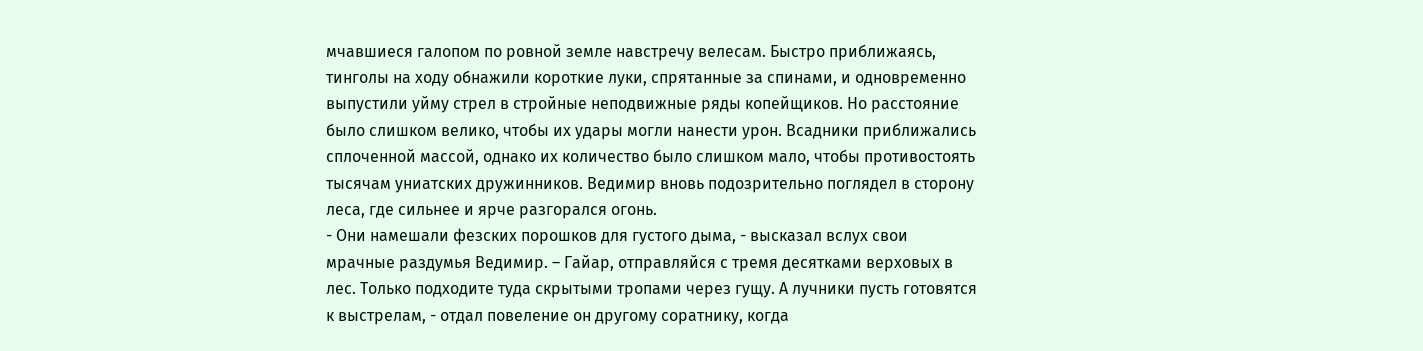мчавшиеся галопом по ровной земле навстречу велесам. Быстро приближаясь, тинголы на ходу обнажили короткие луки, спрятанные за спинами, и одновременно выпустили уйму стрел в стройные неподвижные ряды копейщиков. Но расстояние было слишком велико, чтобы их удары могли нанести урон. Всадники приближались сплоченной массой, однако их количество было слишком мало, чтобы противостоять тысячам униатских дружинников. Ведимир вновь подозрительно поглядел в сторону леса, где сильнее и ярче разгорался огонь.
- Они намешали фезских порошков для густого дыма, - высказал вслух свои мрачные раздумья Ведимир. – Гайар, отправляйся с тремя десятками верховых в лес. Только подходите туда скрытыми тропами через гущу. А лучники пусть готовятся к выстрелам, - отдал повеление он другому соратнику, когда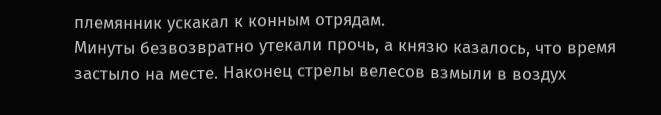племянник ускакал к конным отрядам.
Минуты безвозвратно утекали прочь, а князю казалось, что время застыло на месте. Наконец стрелы велесов взмыли в воздух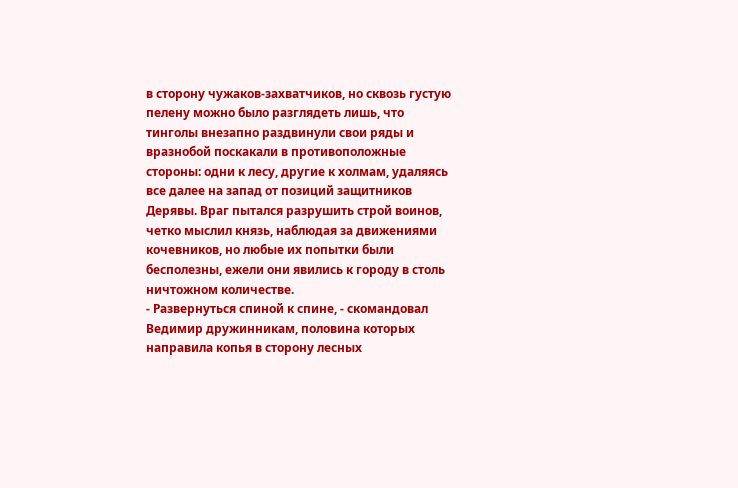в сторону чужаков-захватчиков, но сквозь густую пелену можно было разглядеть лишь, что тинголы внезапно раздвинули свои ряды и вразнобой поскакали в противоположные стороны: одни к лесу, другие к холмам, удаляясь все далее на запад от позиций защитников Дерявы. Враг пытался разрушить строй воинов, четко мыслил князь, наблюдая за движениями кочевников, но любые их попытки были бесполезны, ежели они явились к городу в столь ничтожном количестве.
- Развернуться спиной к спине, - скомандовал Ведимир дружинникам, половина которых направила копья в сторону лесных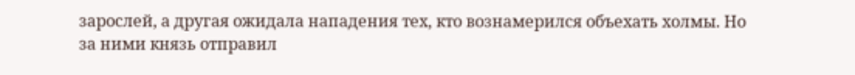зарослей, а другая ожидала нападения тех, кто вознамерился объехать холмы. Но за ними князь отправил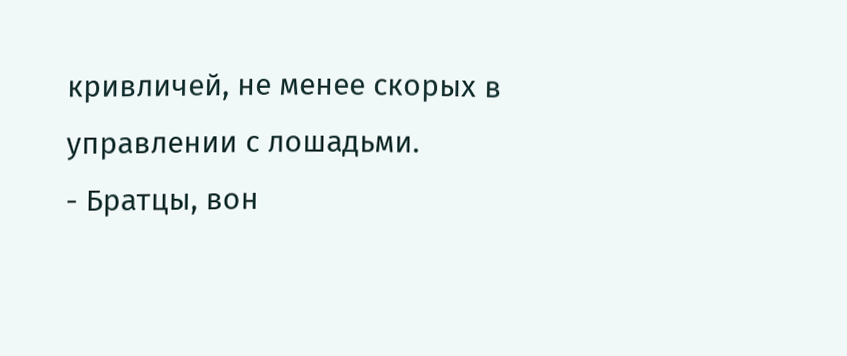кривличей, не менее скорых в управлении с лошадьми.
- Братцы, вон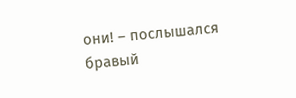они! – послышался бравый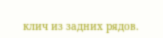клич из задних рядов.